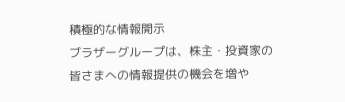積極的な情報開示
ブラザーグループは、株主・投資家の皆さまへの情報提供の機会を増や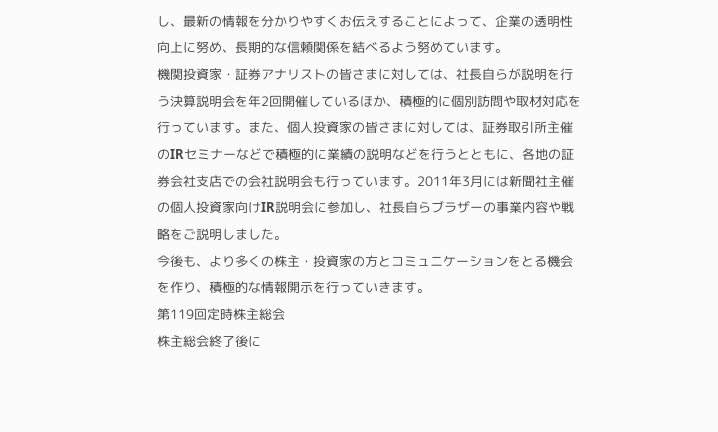し、最新の情報を分かりやすくお伝えすることによって、企業の透明性向上に努め、長期的な信頼関係を結べるよう努めています。
機関投資家・証券アナリストの皆さまに対しては、社長自らが説明を行う決算説明会を年2回開催しているほか、積極的に個別訪問や取材対応を行っています。また、個人投資家の皆さまに対しては、証券取引所主催のIRセミナーなどで積極的に業績の説明などを行うとともに、各地の証券会社支店での会社説明会も行っています。2011年3月には新聞社主催の個人投資家向けIR説明会に参加し、社長自らブラザーの事業内容や戦略をご説明しました。
今後も、より多くの株主・投資家の方とコミュニケーションをとる機会を作り、積極的な情報開示を行っていきます。
第119回定時株主総会
株主総会終了後に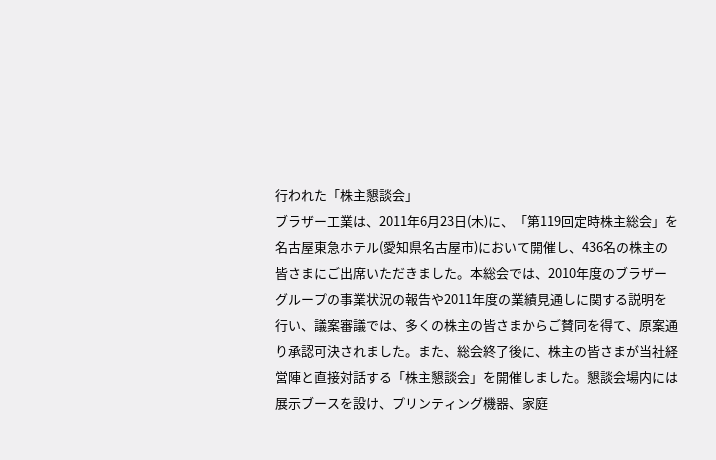行われた「株主懇談会」
ブラザー工業は、2011年6月23日(木)に、「第119回定時株主総会」を名古屋東急ホテル(愛知県名古屋市)において開催し、436名の株主の皆さまにご出席いただきました。本総会では、2010年度のブラザーグループの事業状況の報告や2011年度の業績見通しに関する説明を行い、議案審議では、多くの株主の皆さまからご賛同を得て、原案通り承認可決されました。また、総会終了後に、株主の皆さまが当社経営陣と直接対話する「株主懇談会」を開催しました。懇談会場内には展示ブースを設け、プリンティング機器、家庭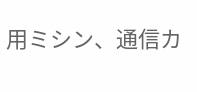用ミシン、通信カ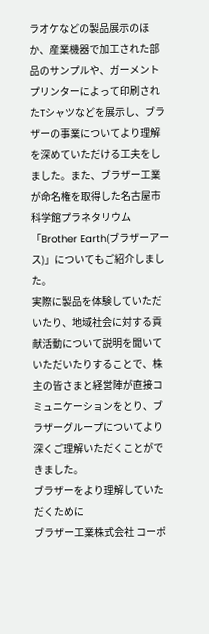ラオケなどの製品展示のほか、産業機器で加工された部品のサンプルや、ガーメントプリンターによって印刷されたTシャツなどを展示し、ブラザーの事業についてより理解を深めていただける工夫をしました。また、ブラザー工業が命名権を取得した名古屋市科学館プラネタリウム「Brother Earth(ブラザーアース)」についてもご紹介しました。
実際に製品を体験していただいたり、地域社会に対する貢献活動について説明を聞いていただいたりすることで、株主の皆さまと経営陣が直接コミュニケーションをとり、ブラザーグループについてより深くご理解いただくことができました。
ブラザーをより理解していただくために
ブラザー工業株式会社 コーポ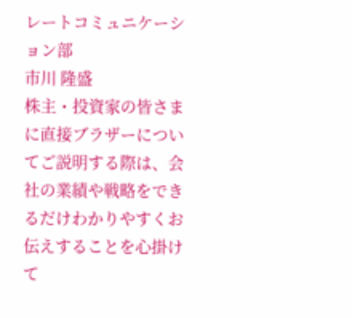レートコミュニケーション部
市川 隆盛
株主・投資家の皆さまに直接ブラザーについてご説明する際は、会社の業績や戦略をできるだけわかりやすくお伝えすることを心掛けて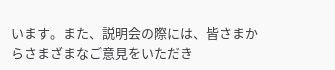います。また、説明会の際には、皆さまからさまざまなご意見をいただき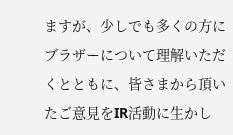ますが、少しでも多くの方にブラザーについて理解いただくとともに、皆さまから頂いたご意見をIR活動に生かし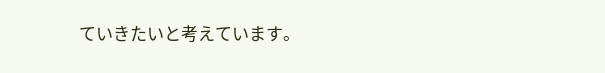ていきたいと考えています。